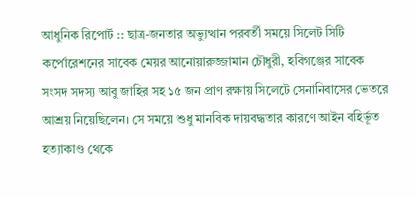আধুনিক রিপোর্ট :: ছাত্র-জনতার অভ্যুত্থান পরবর্তী সময়ে সিলেট সিটি কর্পোরেশনের সাবেক মেয়র আনোয়ারুজ্জামান চৌধুরী, হবিগঞ্জের সাবেক সংসদ সদস্য আবু জাহির সহ ১৫ জন প্রাণ রক্ষায় সিলেটে সেনানিবাসের ভেতরে আশ্রয় নিয়েছিলেন। সে সময়ে শুধু মানবিক দায়বদ্ধতার কারণে আইন বহির্ভূত হত্যাকাণ্ড থেকে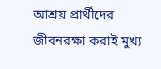আশ্রয় প্রার্থীদের জীবনরক্ষা করাই মুখ্য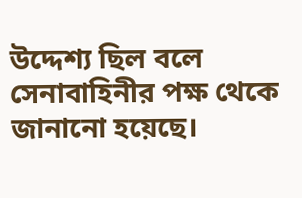উদ্দেশ্য ছিল বলে সেনাবাহিনীর পক্ষ থেকে জানানো হয়েছে।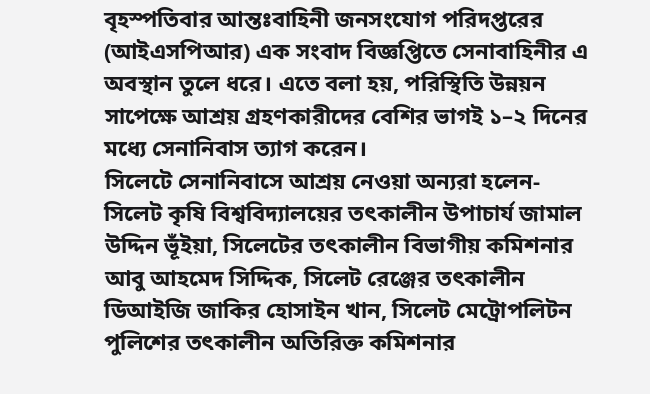বৃহস্পতিবার আন্তঃবাহিনী জনসংযোগ পরিদপ্তরের (আইএসপিআর) এক সংবাদ বিজ্ঞপ্তিতে সেনাবাহিনীর এ অবস্থান তুলে ধরে। এতে বলা হয়, পরিস্থিতি উন্নয়ন সাপেক্ষে আশ্রয় গ্রহণকারীদের বেশির ভাগই ১–২ দিনের মধ্যে সেনানিবাস ত্যাগ করেন।
সিলেটে সেনানিবাসে আশ্রয় নেওয়া অন্যরা হলেন- সিলেট কৃষি বিশ্ববিদ্যালয়ের তৎকালীন উপাচার্য জামাল উদ্দিন ভূঁইয়া, সিলেটের তৎকালীন বিভাগীয় কমিশনার আবু আহমেদ সিদ্দিক, সিলেট রেঞ্জের তৎকালীন ডিআইজি জাকির হোসাইন খান, সিলেট মেট্রোপলিটন পুলিশের তৎকালীন অতিরিক্ত কমিশনার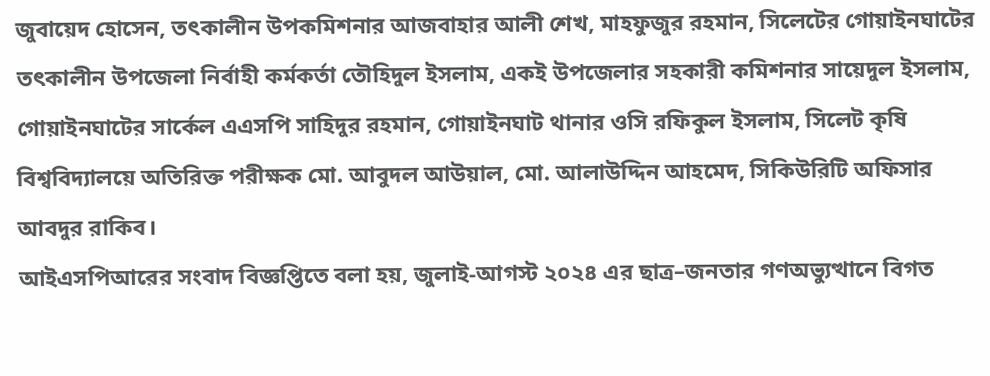জুবায়েদ হোসেন, তৎকালীন উপকমিশনার আজবাহার আলী শেখ, মাহফুজুর রহমান, সিলেটের গোয়াইনঘাটের তৎকালীন উপজেলা নির্বাহী কর্মকর্তা তৌহিদুল ইসলাম, একই উপজেলার সহকারী কমিশনার সায়েদুল ইসলাম, গোয়াইনঘাটের সার্কেল এএসপি সাহিদুর রহমান, গোয়াইনঘাট থানার ওসি রফিকুল ইসলাম, সিলেট কৃষি বিশ্ববিদ্যালয়ে অতিরিক্ত পরীক্ষক মো. আবুদল আউয়াল, মো. আলাউদ্দিন আহমেদ, সিকিউরিটি অফিসার আবদুর রাকিব।
আইএসপিআরের সংবাদ বিজ্ঞপ্তিতে বলা হয়, জুলাই-আগস্ট ২০২৪ এর ছাত্র–জনতার গণঅভ্যুত্থানে বিগত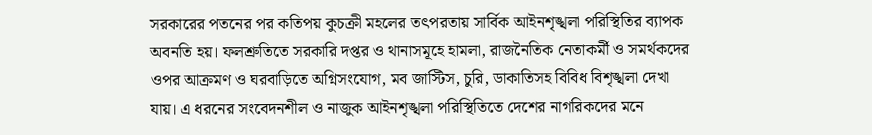সরকারের পতনের পর কতিপয় কুচক্রী মহলের তৎপরতায় সার্বিক আইনশৃঙ্খলা পরিস্থিতির ব্যাপক অবনতি হয়। ফলশ্রুতিতে সরকারি দপ্তর ও থানাসমূহে হামলা, রাজনৈতিক নেতাকর্মী ও সমর্থকদের ওপর আক্রমণ ও ঘরবাড়িতে অগ্নিসংযোগ, মব জাস্টিস, চুরি, ডাকাতিসহ বিবিধ বিশৃঙ্খলা দেখা যায়। এ ধরনের সংবেদনশীল ও নাজুক আইনশৃঙ্খলা পরিস্থিতিতে দেশের নাগরিকদের মনে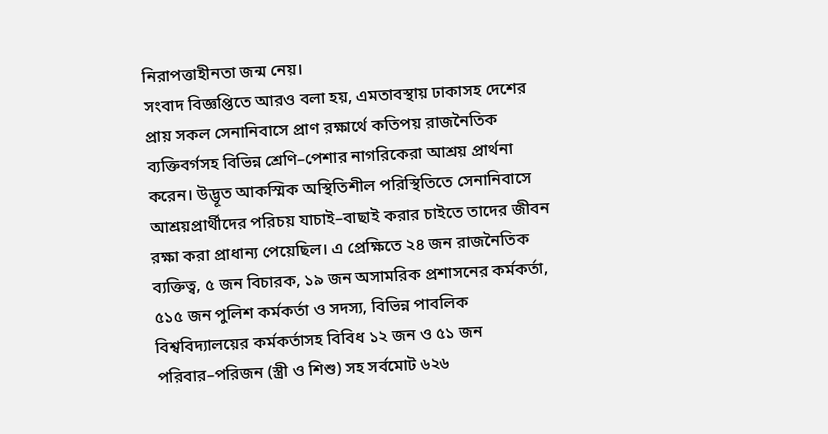নিরাপত্তাহীনতা জন্ম নেয়।
সংবাদ বিজ্ঞপ্তিতে আরও বলা হয়, এমতাবস্থায় ঢাকাসহ দেশের প্রায় সকল সেনানিবাসে প্রাণ রক্ষার্থে কতিপয় রাজনৈতিক ব্যক্তিবর্গসহ বিভিন্ন শ্রেণি–পেশার নাগরিকেরা আশ্রয় প্রার্থনা করেন। উদ্ভূত আকস্মিক অস্থিতিশীল পরিস্থিতিতে সেনানিবাসে আশ্রয়প্রার্থীদের পরিচয় যাচাই–বাছাই করার চাইতে তাদের জীবন রক্ষা করা প্রাধান্য পেয়েছিল। এ প্রেক্ষিতে ২৪ জন রাজনৈতিক ব্যক্তিত্ব, ৫ জন বিচারক, ১৯ জন অসামরিক প্রশাসনের কর্মকর্তা, ৫১৫ জন পুলিশ কর্মকর্তা ও সদস্য, বিভিন্ন পাবলিক বিশ্ববিদ্যালয়ের কর্মকর্তাসহ বিবিধ ১২ জন ও ৫১ জন পরিবার–পরিজন (স্ত্রী ও শিশু) সহ সর্বমোট ৬২৬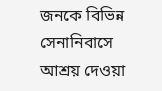জনকে বিভিন্ন সেনানিবাসে আশ্রয় দেওয়া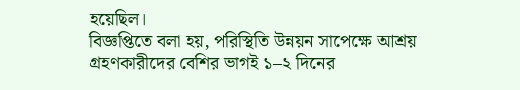হয়েছিল।
বিজ্ঞপ্তিতে বলা হয়, পরিস্থিতি উন্নয়ন সাপেক্ষে আশ্রয় গ্রহণকারীদের বেশির ভাগই ১–২ দিনের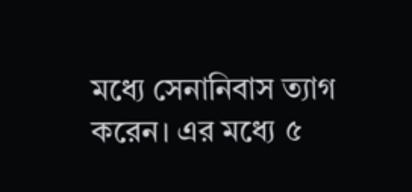মধ্যে সেনানিবাস ত্যাগ করেন। এর মধ্যে ৫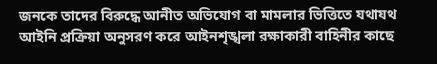জনকে তাদের বিরুদ্ধে আনীত অভিযোগ বা মামলার ভিত্তিতে যথাযথ আইনি প্রক্রিয়া অনুসরণ করে আইনশৃঙ্খলা রক্ষাকারী বাহিনীর কাছে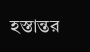হস্তান্তর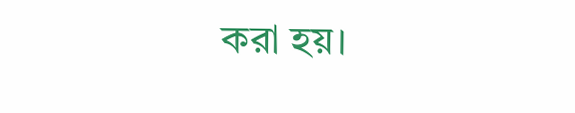করা হয়।